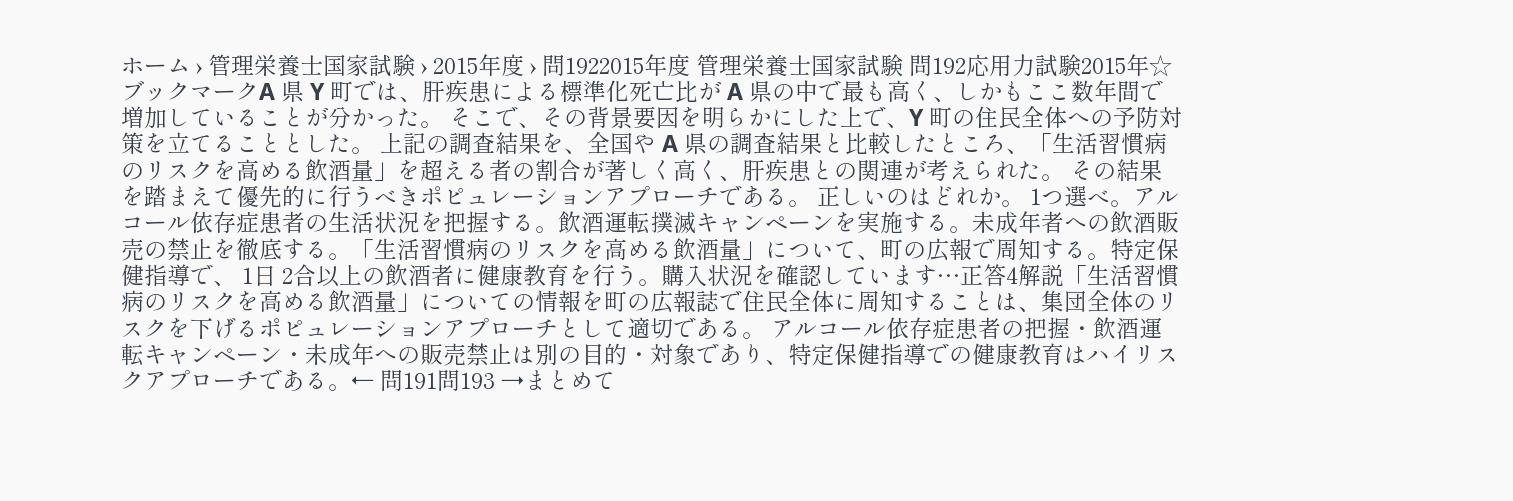ホーム › 管理栄養士国家試験 › 2015年度 › 問1922015年度 管理栄養士国家試験 問192応用力試験2015年☆ ブックマークA 県 Y 町では、肝疾患による標準化死亡比が A 県の中で最も高く、しかもここ数年間で増加していることが分かった。 そこで、その背景要因を明らかにした上で、Y 町の住民全体への予防対策を立てることとした。 上記の調査結果を、全国や A 県の調査結果と比較したところ、「生活習慣病のリスクを高める飲酒量」を超える者の割合が著しく高く、肝疾患との関連が考えられた。 その結果を踏まえて優先的に行うべきポピュレーションアプローチである。 正しいのはどれか。 1つ選べ。アルコール依存症患者の生活状況を把握する。飲酒運転撲滅キャンペーンを実施する。未成年者への飲酒販売の禁止を徹底する。「生活習慣病のリスクを高める飲酒量」について、町の広報で周知する。特定保健指導で、 1日 2合以上の飲酒者に健康教育を行う。購入状況を確認しています…正答4解説「生活習慣病のリスクを高める飲酒量」についての情報を町の広報誌で住民全体に周知することは、集団全体のリスクを下げるポピュレーションアプローチとして適切である。 アルコール依存症患者の把握・飲酒運転キャンペーン・未成年への販売禁止は別の目的・対象であり、特定保健指導での健康教育はハイリスクアプローチである。← 問191問193 →まとめて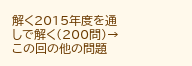解く2015年度を通しで解く(200問)→この回の他の問題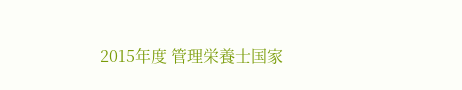2015年度 管理栄養士国家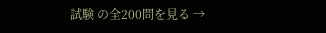試験 の全200問を見る →